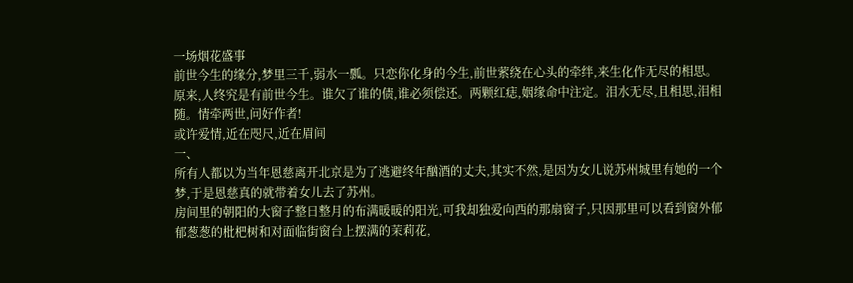一场烟花盛事
前世今生的缘分,梦里三千,弱水一瓢。只恋你化身的今生,前世萦绕在心头的牵绊,来生化作无尽的相思。原来,人终究是有前世今生。谁欠了谁的债,谁必须偿还。两颗红痣,姻缘命中注定。泪水无尽,且相思,泪相随。情牵两世,问好作者!
或许爱情,近在咫尺,近在眉间
一、
所有人都以为当年恩慈离开北京是为了逃避终年酗酒的丈夫,其实不然,是因为女儿说苏州城里有她的一个梦,于是恩慈真的就带着女儿去了苏州。
房间里的朝阳的大窗子整日整月的布满暖暖的阳光,可我却独爱向西的那扇窗子,只因那里可以看到窗外郁郁葱葱的枇杷树和对面临街窗台上摆满的茉莉花,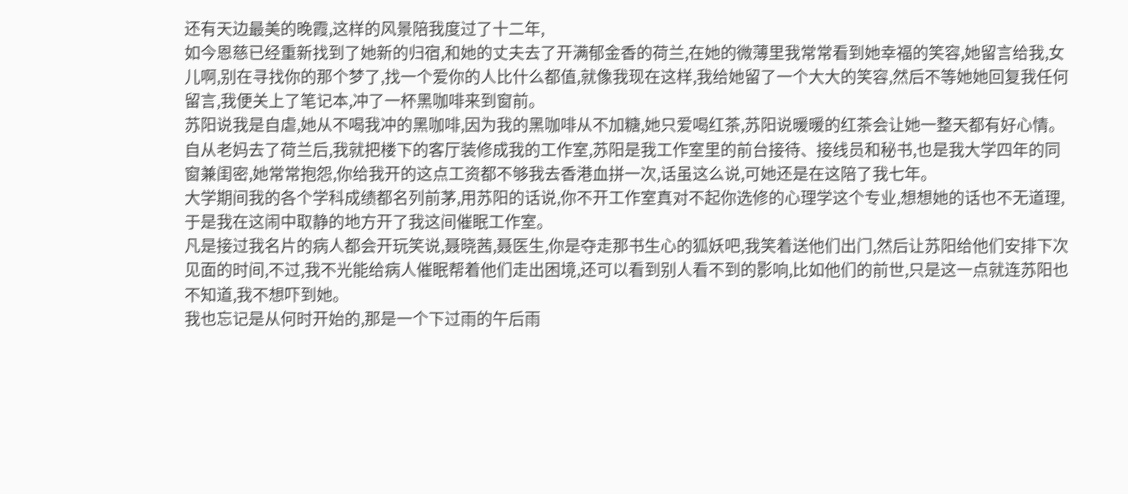还有天边最美的晚霞,这样的风景陪我度过了十二年,
如今恩慈已经重新找到了她新的归宿,和她的丈夫去了开满郁金香的荷兰,在她的微薄里我常常看到她幸福的笑容,她留言给我,女儿啊,别在寻找你的那个梦了,找一个爱你的人比什么都值,就像我现在这样,我给她留了一个大大的笑容,然后不等她她回复我任何留言,我便关上了笔记本,冲了一杯黑咖啡来到窗前。
苏阳说我是自虐,她从不喝我冲的黑咖啡,因为我的黑咖啡从不加糖,她只爱喝红茶,苏阳说暖暖的红茶会让她一整天都有好心情。
自从老妈去了荷兰后,我就把楼下的客厅装修成我的工作室,苏阳是我工作室里的前台接待、接线员和秘书,也是我大学四年的同窗兼闺密,她常常抱怨,你给我开的这点工资都不够我去香港血拼一次,话虽这么说,可她还是在这陪了我七年。
大学期间我的各个学科成绩都名列前茅,用苏阳的话说,你不开工作室真对不起你选修的心理学这个专业,想想她的话也不无道理,于是我在这闹中取静的地方开了我这间催眠工作室。
凡是接过我名片的病人都会开玩笑说,聂晓茜,聂医生,你是夺走那书生心的狐妖吧,我笑着送他们出门,然后让苏阳给他们安排下次见面的时间,不过,我不光能给病人催眠帮着他们走出困境,还可以看到别人看不到的影响,比如他们的前世,只是这一点就连苏阳也不知道,我不想吓到她。
我也忘记是从何时开始的,那是一个下过雨的午后雨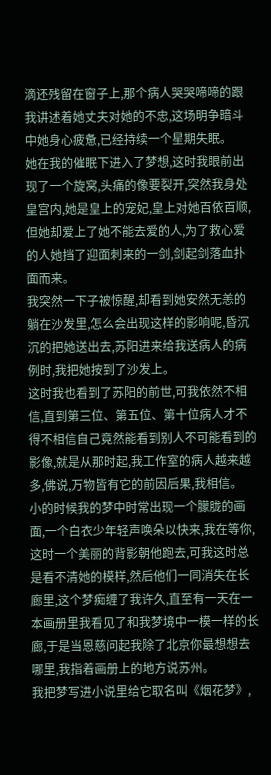滴还残留在窗子上,那个病人哭哭啼啼的跟我讲述着她丈夫对她的不忠,这场明争暗斗中她身心疲惫,已经持续一个星期失眠。
她在我的催眠下进入了梦想,这时我眼前出现了一个旋窝,头痛的像要裂开,突然我身处皇宫内,她是皇上的宠妃,皇上对她百依百顺,但她却爱上了她不能去爱的人,为了救心爱的人她挡了迎面刺来的一剑,剑起剑落血扑面而来。
我突然一下子被惊醒,却看到她安然无恙的躺在沙发里,怎么会出现这样的影响呢,昏沉沉的把她送出去,苏阳进来给我送病人的病例时,我把她按到了沙发上。
这时我也看到了苏阳的前世,可我依然不相信,直到第三位、第五位、第十位病人才不得不相信自己竟然能看到别人不可能看到的影像,就是从那时起,我工作室的病人越来越多,佛说,万物皆有它的前因后果,我相信。
小的时候我的梦中时常出现一个朦胧的画面,一个白衣少年轻声唤朵以快来,我在等你,这时一个美丽的背影朝他跑去,可我这时总是看不清她的模样,然后他们一同消失在长廊里,这个梦痴缠了我许久,直至有一天在一本画册里我看见了和我梦境中一模一样的长廊,于是当恩慈问起我除了北京你最想想去哪里,我指着画册上的地方说苏州。
我把梦写进小说里给它取名叫《烟花梦》,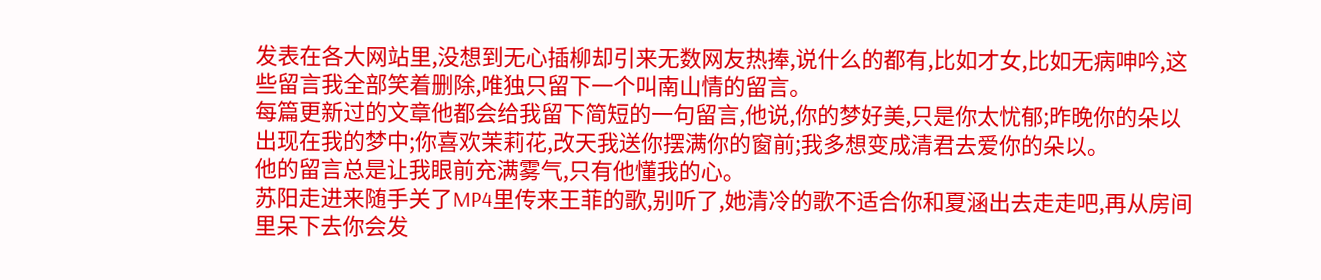发表在各大网站里,没想到无心插柳却引来无数网友热捧,说什么的都有,比如才女,比如无病呻吟,这些留言我全部笑着删除,唯独只留下一个叫南山情的留言。
每篇更新过的文章他都会给我留下简短的一句留言,他说,你的梦好美,只是你太忧郁;昨晚你的朵以出现在我的梦中;你喜欢茉莉花,改天我送你摆满你的窗前;我多想变成清君去爱你的朵以。
他的留言总是让我眼前充满雾气,只有他懂我的心。
苏阳走进来随手关了MP4里传来王菲的歌,别听了,她清冷的歌不适合你和夏涵出去走走吧,再从房间里呆下去你会发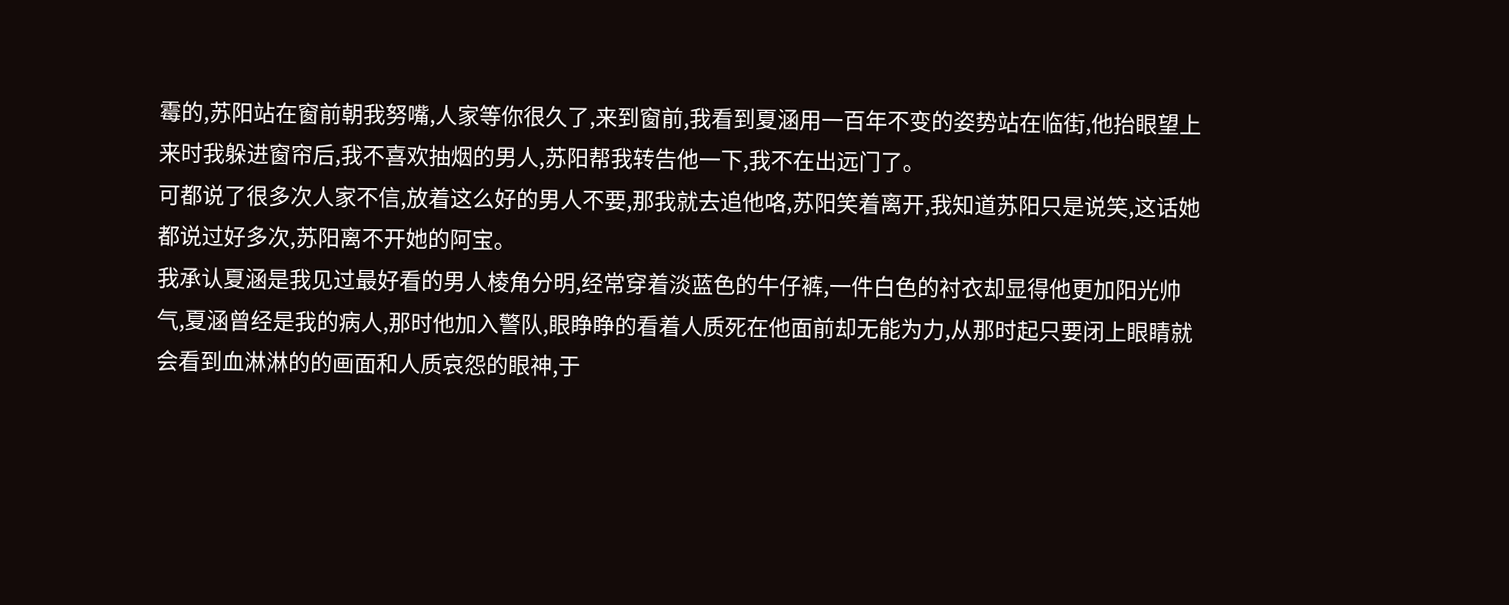霉的,苏阳站在窗前朝我努嘴,人家等你很久了,来到窗前,我看到夏涵用一百年不变的姿势站在临街,他抬眼望上来时我躲进窗帘后,我不喜欢抽烟的男人,苏阳帮我转告他一下,我不在出远门了。
可都说了很多次人家不信,放着这么好的男人不要,那我就去追他咯,苏阳笑着离开,我知道苏阳只是说笑,这话她都说过好多次,苏阳离不开她的阿宝。
我承认夏涵是我见过最好看的男人棱角分明,经常穿着淡蓝色的牛仔裤,一件白色的衬衣却显得他更加阳光帅气,夏涵曾经是我的病人,那时他加入警队,眼睁睁的看着人质死在他面前却无能为力,从那时起只要闭上眼睛就会看到血淋淋的的画面和人质哀怨的眼神,于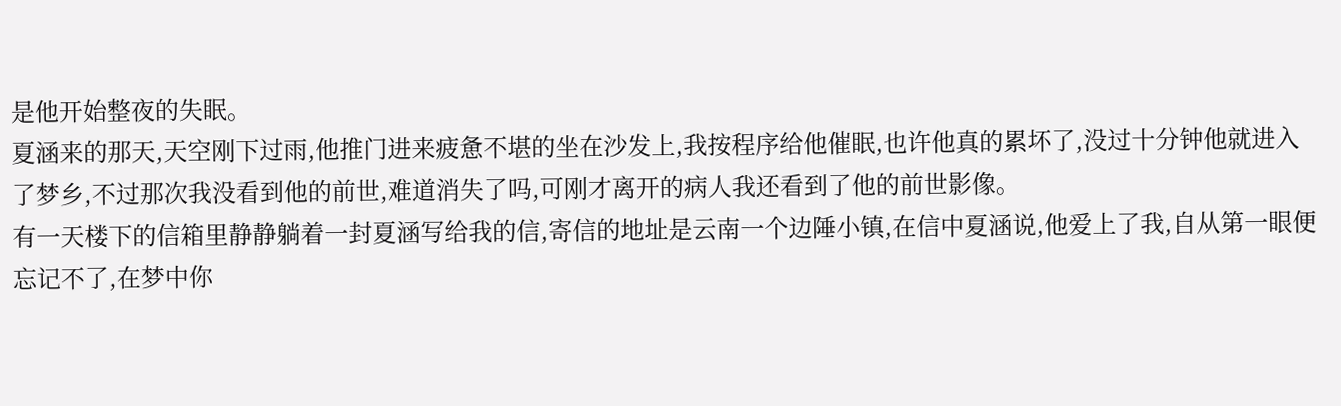是他开始整夜的失眠。
夏涵来的那天,天空刚下过雨,他推门进来疲惫不堪的坐在沙发上,我按程序给他催眠,也许他真的累坏了,没过十分钟他就进入了梦乡,不过那次我没看到他的前世,难道消失了吗,可刚才离开的病人我还看到了他的前世影像。
有一天楼下的信箱里静静躺着一封夏涵写给我的信,寄信的地址是云南一个边陲小镇,在信中夏涵说,他爱上了我,自从第一眼便忘记不了,在梦中你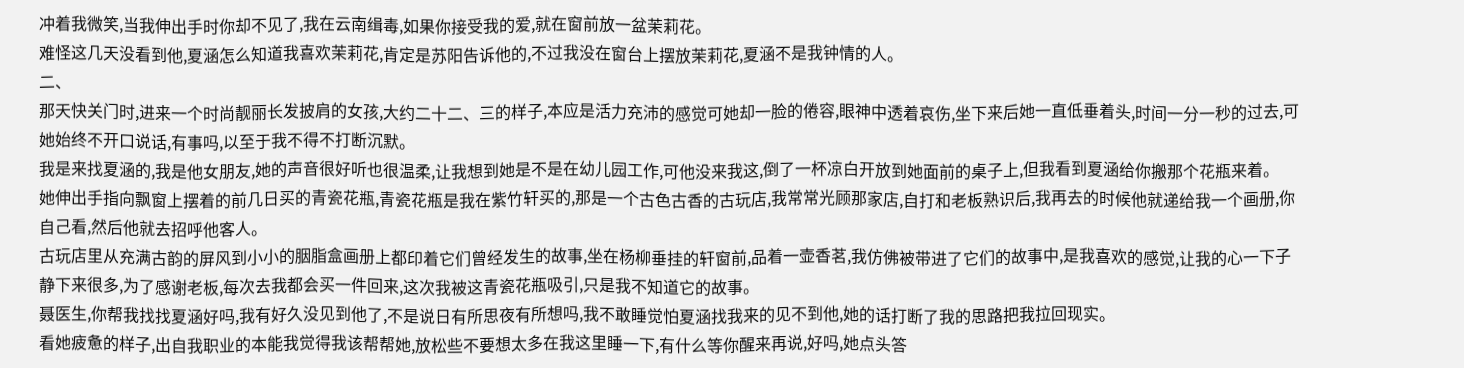冲着我微笑,当我伸出手时你却不见了,我在云南缉毒,如果你接受我的爱,就在窗前放一盆茉莉花。
难怪这几天没看到他,夏涵怎么知道我喜欢茉莉花,肯定是苏阳告诉他的,不过我没在窗台上摆放茉莉花,夏涵不是我钟情的人。
二、
那天快关门时,进来一个时尚靓丽长发披肩的女孩,大约二十二、三的样子,本应是活力充沛的感觉可她却一脸的倦容,眼神中透着哀伤,坐下来后她一直低垂着头,时间一分一秒的过去,可她始终不开口说话,有事吗,以至于我不得不打断沉默。
我是来找夏涵的,我是他女朋友,她的声音很好听也很温柔,让我想到她是不是在幼儿园工作,可他没来我这,倒了一杯凉白开放到她面前的桌子上,但我看到夏涵给你搬那个花瓶来着。
她伸出手指向飘窗上摆着的前几日买的青瓷花瓶,青瓷花瓶是我在紫竹轩买的,那是一个古色古香的古玩店,我常常光顾那家店,自打和老板熟识后,我再去的时候他就递给我一个画册,你自己看,然后他就去招呼他客人。
古玩店里从充满古韵的屏风到小小的胭脂盒画册上都印着它们曾经发生的故事,坐在杨柳垂挂的轩窗前,品着一壶香茗,我仿佛被带进了它们的故事中,是我喜欢的感觉,让我的心一下子静下来很多,为了感谢老板,每次去我都会买一件回来,这次我被这青瓷花瓶吸引,只是我不知道它的故事。
聂医生,你帮我找找夏涵好吗,我有好久没见到他了,不是说日有所思夜有所想吗,我不敢睡觉怕夏涵找我来的见不到他,她的话打断了我的思路把我拉回现实。
看她疲惫的样子,出自我职业的本能我觉得我该帮帮她,放松些不要想太多在我这里睡一下,有什么等你醒来再说,好吗,她点头答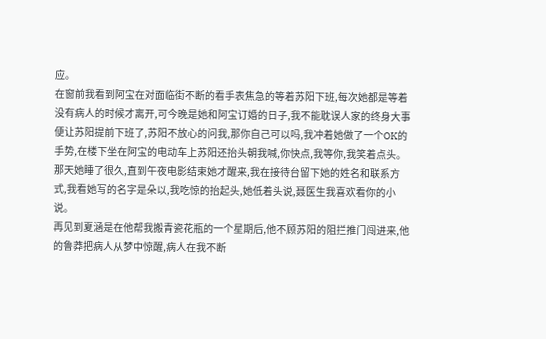应。
在窗前我看到阿宝在对面临街不断的看手表焦急的等着苏阳下班,每次她都是等着没有病人的时候才离开,可今晚是她和阿宝订婚的日子,我不能耽误人家的终身大事便让苏阳提前下班了,苏阳不放心的问我,那你自己可以吗,我冲着她做了一个OK的手势,在楼下坐在阿宝的电动车上苏阳还抬头朝我喊,你快点,我等你,我笑着点头。
那天她睡了很久,直到午夜电影结束她才醒来,我在接待台留下她的姓名和联系方式,我看她写的名字是朵以,我吃惊的抬起头,她低着头说,聂医生我喜欢看你的小说。
再见到夏涵是在他帮我搬青瓷花瓶的一个星期后,他不顾苏阳的阻拦推门闯进来,他的鲁莽把病人从梦中惊醒,病人在我不断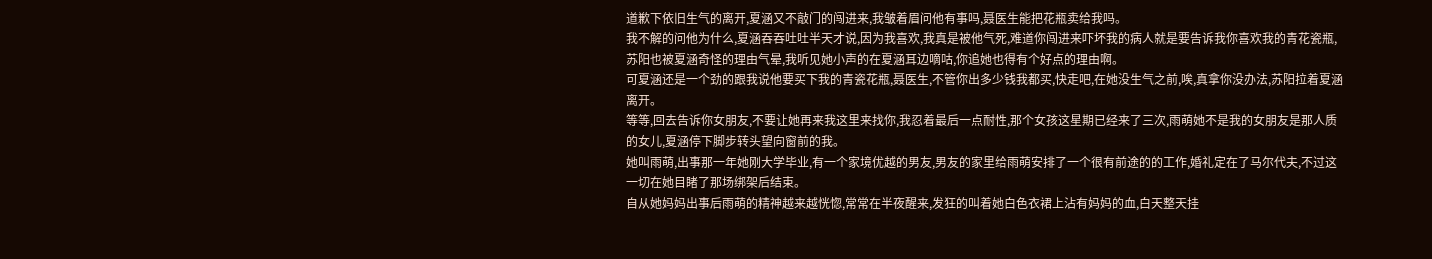道歉下依旧生气的离开,夏涵又不敲门的闯进来,我皱着眉问他有事吗,聂医生能把花瓶卖给我吗。
我不解的问他为什么,夏涵吞吞吐吐半天才说,因为我喜欢,我真是被他气死,难道你闯进来吓坏我的病人就是要告诉我你喜欢我的青花瓷瓶,苏阳也被夏涵奇怪的理由气晕,我听见她小声的在夏涵耳边嘀咕,你追她也得有个好点的理由啊。
可夏涵还是一个劲的跟我说他要买下我的青瓷花瓶,聂医生,不管你出多少钱我都买,快走吧,在她没生气之前,唉,真拿你没办法,苏阳拉着夏涵离开。
等等,回去告诉你女朋友,不要让她再来我这里来找你,我忍着最后一点耐性,那个女孩这星期已经来了三次,雨萌她不是我的女朋友是那人质的女儿,夏涵停下脚步转头望向窗前的我。
她叫雨萌,出事那一年她刚大学毕业,有一个家境优越的男友,男友的家里给雨萌安排了一个很有前途的的工作,婚礼定在了马尔代夫,不过这一切在她目睹了那场绑架后结束。
自从她妈妈出事后雨萌的精神越来越恍惚,常常在半夜醒来,发狂的叫着她白色衣裙上沾有妈妈的血,白天整天挂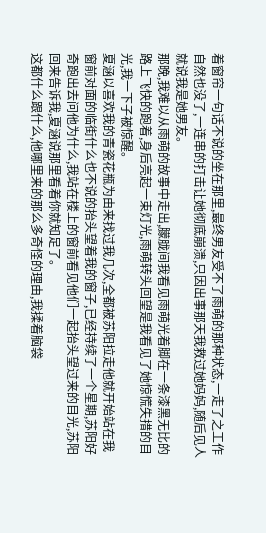着窗帘一句话不说的坐在那里,最终男友受不了雨萌的那种状态,一走了之工作自然也没了,一连串的打击让她彻底崩溃,只因出事那天我救过她妈妈,随后见人就说我是她男友。
那晚,我难以从雨萌的故事中走出,朦胧间我看见雨萌光着脚在一条漆黑无比的路上飞快的跑着,身后亮起一束灯光,雨萌转头回望是我看见了她惊慌失措的目光,我一下子被惊醒。
夏涵以喜欢我的青瓷花瓶为由来找过我几次,全都被苏阳拉走他就开始站在我窗前对面的临街什么也不说的抬头望着我的窗子,已经持续了一个星期,苏阳好奇跑出去问他为什么,我站在楼上的窗前看见他们一起抬头望过来的目光,苏阳回来告诉我,夏涵说那里看着你就知足了。
这都什么跟什么,他哪里来的那么多奇怪的理由,我揉着脑袋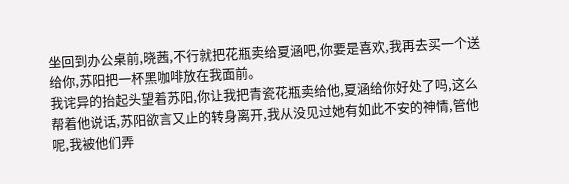坐回到办公桌前,晓茜,不行就把花瓶卖给夏涵吧,你要是喜欢,我再去买一个送给你,苏阳把一杯黑咖啡放在我面前。
我诧异的抬起头望着苏阳,你让我把青瓷花瓶卖给他,夏涵给你好处了吗,这么帮着他说话,苏阳欲言又止的转身离开,我从没见过她有如此不安的神情,管他呢,我被他们弄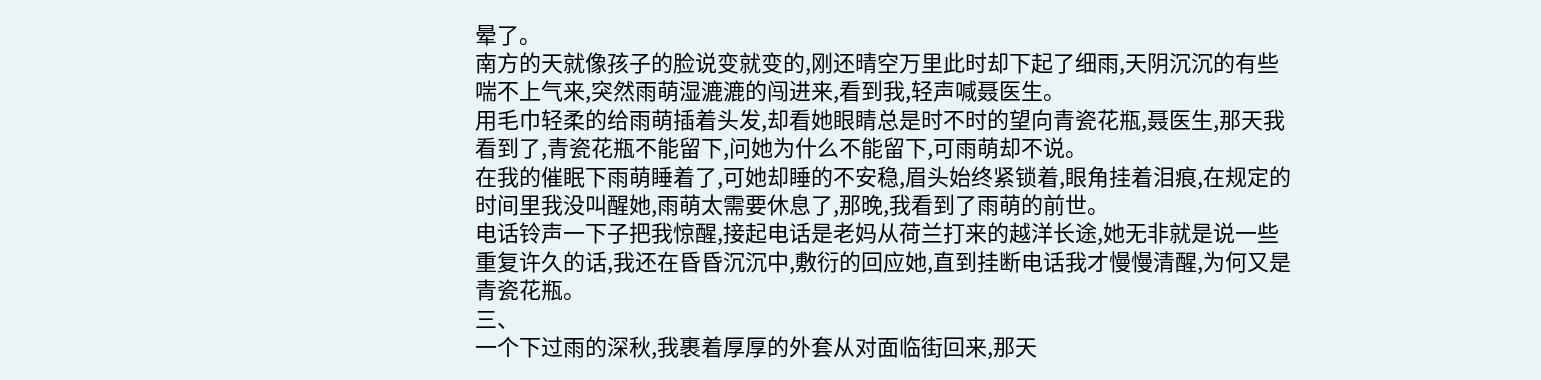晕了。
南方的天就像孩子的脸说变就变的,刚还晴空万里此时却下起了细雨,天阴沉沉的有些喘不上气来,突然雨萌湿漉漉的闯进来,看到我,轻声喊聂医生。
用毛巾轻柔的给雨萌插着头发,却看她眼睛总是时不时的望向青瓷花瓶,聂医生,那天我看到了,青瓷花瓶不能留下,问她为什么不能留下,可雨萌却不说。
在我的催眠下雨萌睡着了,可她却睡的不安稳,眉头始终紧锁着,眼角挂着泪痕,在规定的时间里我没叫醒她,雨萌太需要休息了,那晚,我看到了雨萌的前世。
电话铃声一下子把我惊醒,接起电话是老妈从荷兰打来的越洋长途,她无非就是说一些重复许久的话,我还在昏昏沉沉中,敷衍的回应她,直到挂断电话我才慢慢清醒,为何又是青瓷花瓶。
三、
一个下过雨的深秋,我裹着厚厚的外套从对面临街回来,那天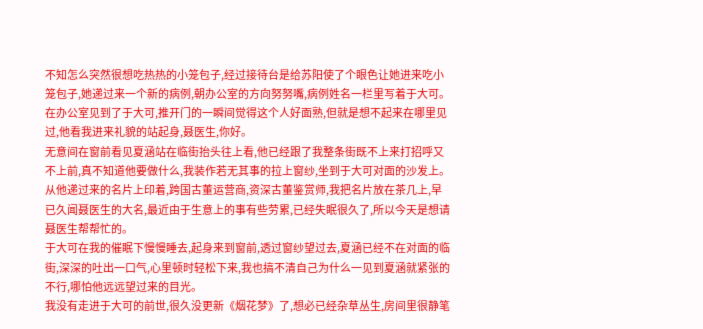不知怎么突然很想吃热热的小笼包子,经过接待台是给苏阳使了个眼色让她进来吃小笼包子,她递过来一个新的病例,朝办公室的方向努努嘴,病例姓名一栏里写着于大可。
在办公室见到了于大可,推开门的一瞬间觉得这个人好面熟,但就是想不起来在哪里见过,他看我进来礼貌的站起身,聂医生,你好。
无意间在窗前看见夏涵站在临街抬头往上看,他已经跟了我整条街既不上来打招呼又不上前,真不知道他要做什么,我装作若无其事的拉上窗纱,坐到于大可对面的沙发上。
从他递过来的名片上印着,跨国古董运营商,资深古董鉴赏师,我把名片放在茶几上,早已久闻聂医生的大名,最近由于生意上的事有些劳累,已经失眠很久了,所以今天是想请聂医生帮帮忙的。
于大可在我的催眠下慢慢睡去,起身来到窗前,透过窗纱望过去,夏涵已经不在对面的临街,深深的吐出一口气,心里顿时轻松下来,我也搞不清自己为什么一见到夏涵就紧张的不行,哪怕他远远望过来的目光。
我没有走进于大可的前世,很久没更新《烟花梦》了,想必已经杂草丛生,房间里很静笔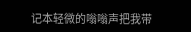记本轻微的嗡嗡声把我带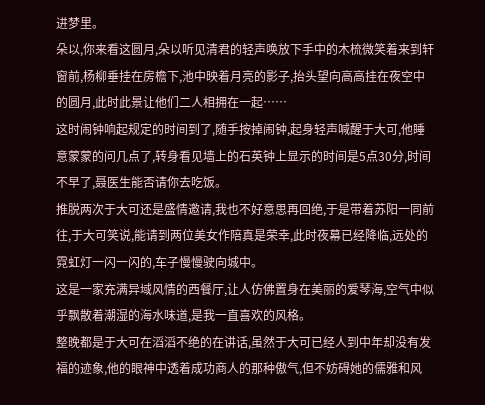进梦里。
朵以,你来看这圆月,朵以听见清君的轻声唤放下手中的木梳微笑着来到轩窗前,杨柳垂挂在房檐下,池中映着月亮的影子,抬头望向高高挂在夜空中的圆月,此时此景让他们二人相拥在一起……
这时闹钟响起规定的时间到了,随手按掉闹钟,起身轻声喊醒于大可,他睡意蒙蒙的问几点了,转身看见墙上的石英钟上显示的时间是5点30分,时间不早了,聂医生能否请你去吃饭。
推脱两次于大可还是盛情邀请,我也不好意思再回绝,于是带着苏阳一同前往,于大可笑说,能请到两位美女作陪真是荣幸,此时夜幕已经降临,远处的霓虹灯一闪一闪的,车子慢慢驶向城中。
这是一家充满异域风情的西餐厅,让人仿佛置身在美丽的爱琴海,空气中似乎飘散着潮湿的海水味道,是我一直喜欢的风格。
整晚都是于大可在滔滔不绝的在讲话,虽然于大可已经人到中年却没有发福的迹象,他的眼神中透着成功商人的那种傲气,但不妨碍她的儒雅和风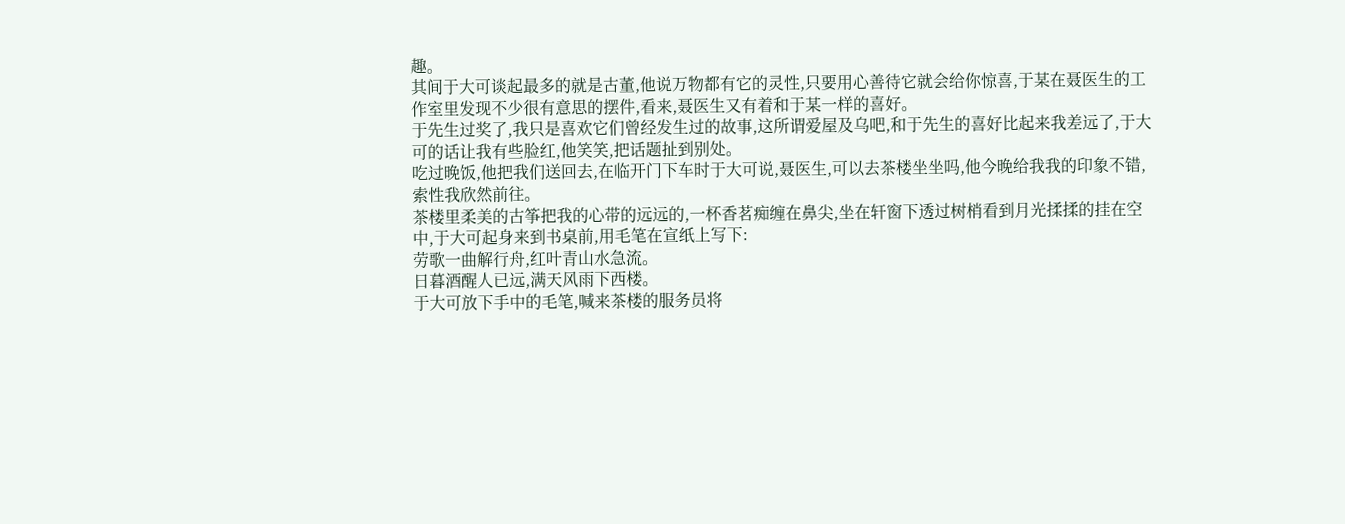趣。
其间于大可谈起最多的就是古董,他说万物都有它的灵性,只要用心善待它就会给你惊喜,于某在聂医生的工作室里发现不少很有意思的摆件,看来,聂医生又有着和于某一样的喜好。
于先生过奖了,我只是喜欢它们曾经发生过的故事,这所谓爱屋及乌吧,和于先生的喜好比起来我差远了,于大可的话让我有些脸红,他笑笑,把话题扯到别处。
吃过晚饭,他把我们送回去,在临开门下车时于大可说,聂医生,可以去茶楼坐坐吗,他今晚给我我的印象不错,索性我欣然前往。
茶楼里柔美的古筝把我的心带的远远的,一杯香茗痴缠在鼻尖,坐在轩窗下透过树梢看到月光揉揉的挂在空中,于大可起身来到书桌前,用毛笔在宣纸上写下:
劳歌一曲解行舟,红叶青山水急流。
日暮酒醒人已远,满天风雨下西楼。
于大可放下手中的毛笔,喊来茶楼的服务员将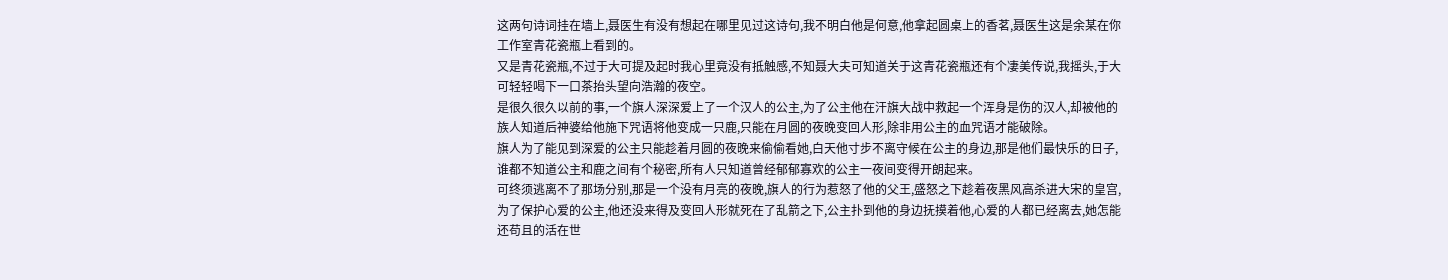这两句诗词挂在墙上,聂医生有没有想起在哪里见过这诗句,我不明白他是何意,他拿起圆桌上的香茗,聂医生这是余某在你工作室青花瓷瓶上看到的。
又是青花瓷瓶,不过于大可提及起时我心里竟没有抵触感,不知聂大夫可知道关于这青花瓷瓶还有个凄美传说,我摇头,于大可轻轻喝下一口茶抬头望向浩瀚的夜空。
是很久很久以前的事,一个旗人深深爱上了一个汉人的公主,为了公主他在汗旗大战中救起一个浑身是伤的汉人,却被他的族人知道后神婆给他施下咒语将他变成一只鹿,只能在月圆的夜晚变回人形,除非用公主的血咒语才能破除。
旗人为了能见到深爱的公主只能趁着月圆的夜晚来偷偷看她,白天他寸步不离守候在公主的身边,那是他们最快乐的日子,谁都不知道公主和鹿之间有个秘密,所有人只知道曾经郁郁寡欢的公主一夜间变得开朗起来。
可终须逃离不了那场分别,那是一个没有月亮的夜晚,旗人的行为惹怒了他的父王,盛怒之下趁着夜黑风高杀进大宋的皇宫,为了保护心爱的公主,他还没来得及变回人形就死在了乱箭之下,公主扑到他的身边抚摸着他,心爱的人都已经离去,她怎能还苟且的活在世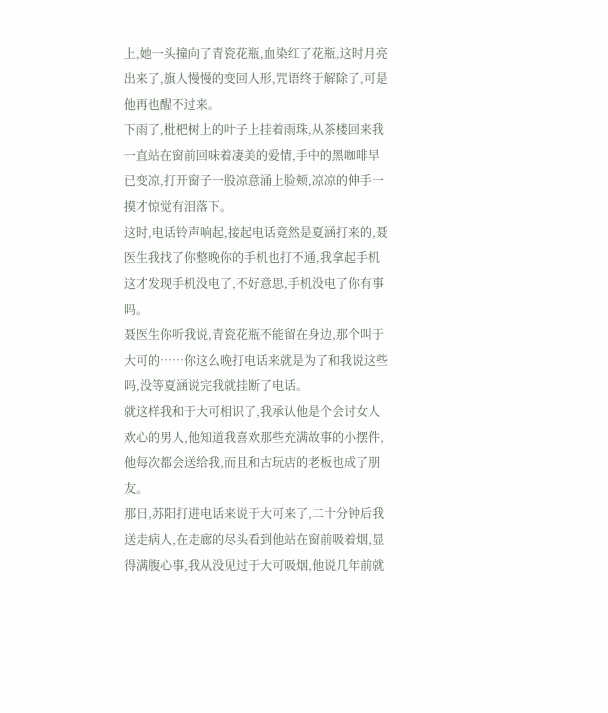上,她一头撞向了青瓷花瓶,血染红了花瓶,这时月亮出来了,旗人慢慢的变回人形,咒语终于解除了,可是他再也醒不过来。
下雨了,枇杷树上的叶子上挂着雨珠,从茶楼回来我一直站在窗前回味着凄美的爱情,手中的黑咖啡早已变凉,打开窗子一股凉意涌上脸颊,凉凉的伸手一摸才惊觉有泪落下。
这时,电话铃声响起,接起电话竟然是夏涵打来的,聂医生我找了你整晚你的手机也打不通,我拿起手机这才发现手机没电了,不好意思,手机没电了你有事吗。
聂医生你听我说,青瓷花瓶不能留在身边,那个叫于大可的……你这么晚打电话来就是为了和我说这些吗,没等夏涵说完我就挂断了电话。
就这样我和于大可相识了,我承认他是个会讨女人欢心的男人,他知道我喜欢那些充满故事的小摆件,他每次都会送给我,而且和古玩店的老板也成了朋友。
那日,苏阳打进电话来说于大可来了,二十分钟后我送走病人,在走廊的尽头看到他站在窗前吸着烟,显得满腹心事,我从没见过于大可吸烟,他说几年前就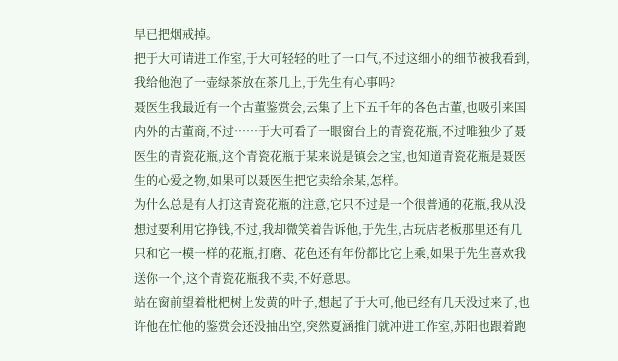早已把烟戒掉。
把于大可请进工作室,于大可轻轻的吐了一口气,不过这细小的细节被我看到,我给他泡了一壶绿茶放在茶几上,于先生有心事吗?
聂医生我最近有一个古董鉴赏会,云集了上下五千年的各色古董,也吸引来国内外的古董商,不过……于大可看了一眼窗台上的青瓷花瓶,不过唯独少了聂医生的青瓷花瓶,这个青瓷花瓶于某来说是镇会之宝,也知道青瓷花瓶是聂医生的心爱之物,如果可以聂医生把它卖给余某,怎样。
为什么总是有人打这青瓷花瓶的注意,它只不过是一个很普通的花瓶,我从没想过要利用它挣钱,不过,我却微笑着告诉他,于先生,古玩店老板那里还有几只和它一模一样的花瓶,打磨、花色还有年份都比它上乘,如果于先生喜欢我送你一个,这个青瓷花瓶我不卖,不好意思。
站在窗前望着枇杷树上发黄的叶子,想起了于大可,他已经有几天没过来了,也许他在忙他的鉴赏会还没抽出空,突然夏涵推门就冲进工作室,苏阳也跟着跑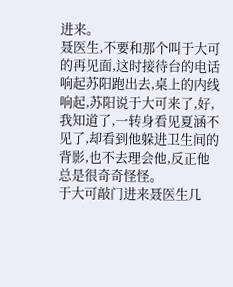进来。
聂医生,不要和那个叫于大可的再见面,这时接待台的电话响起苏阳跑出去,桌上的内线响起,苏阳说于大可来了,好,我知道了,一转身看见夏涵不见了,却看到他躲进卫生间的背影,也不去理会他,反正他总是很奇奇怪怪。
于大可敲门进来聂医生几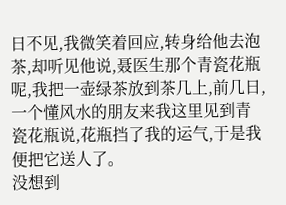日不见,我微笑着回应,转身给他去泡茶,却听见他说,聂医生那个青瓷花瓶呢,我把一壶绿茶放到茶几上,前几日,一个懂风水的朋友来我这里见到青瓷花瓶说,花瓶挡了我的运气,于是我便把它送人了。
没想到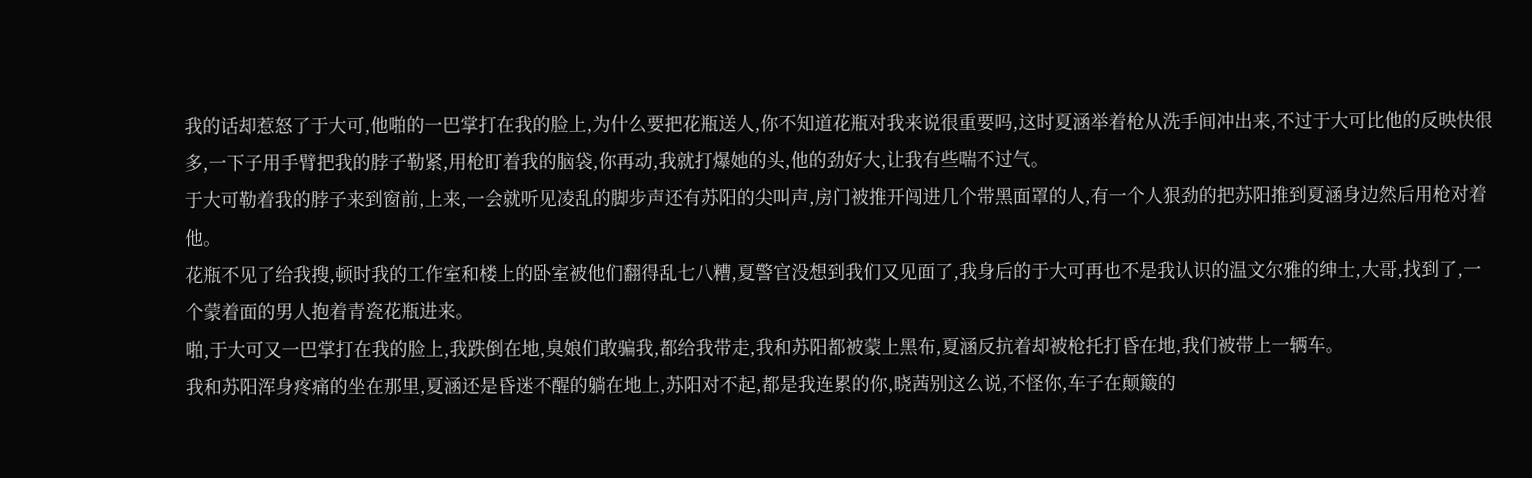我的话却惹怒了于大可,他啪的一巴掌打在我的脸上,为什么要把花瓶送人,你不知道花瓶对我来说很重要吗,这时夏涵举着枪从洗手间冲出来,不过于大可比他的反映快很多,一下子用手臂把我的脖子勒紧,用枪盯着我的脑袋,你再动,我就打爆她的头,他的劲好大,让我有些喘不过气。
于大可勒着我的脖子来到窗前,上来,一会就听见凌乱的脚步声还有苏阳的尖叫声,房门被推开闯进几个带黑面罩的人,有一个人狠劲的把苏阳推到夏涵身边然后用枪对着他。
花瓶不见了给我搜,顿时我的工作室和楼上的卧室被他们翻得乱七八糟,夏警官没想到我们又见面了,我身后的于大可再也不是我认识的温文尔雅的绅士,大哥,找到了,一个蒙着面的男人抱着青瓷花瓶进来。
啪,于大可又一巴掌打在我的脸上,我跌倒在地,臭娘们敢骗我,都给我带走,我和苏阳都被蒙上黑布,夏涵反抗着却被枪托打昏在地,我们被带上一辆车。
我和苏阳浑身疼痛的坐在那里,夏涵还是昏迷不醒的躺在地上,苏阳对不起,都是我连累的你,晓茜别这么说,不怪你,车子在颠簸的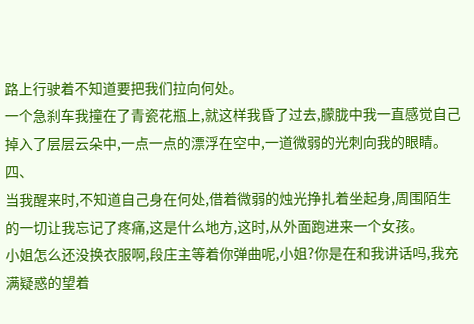路上行驶着不知道要把我们拉向何处。
一个急刹车我撞在了青瓷花瓶上,就这样我昏了过去,朦胧中我一直感觉自己掉入了层层云朵中,一点一点的漂浮在空中,一道微弱的光刺向我的眼睛。
四、
当我醒来时,不知道自己身在何处,借着微弱的烛光挣扎着坐起身,周围陌生的一切让我忘记了疼痛,这是什么地方,这时,从外面跑进来一个女孩。
小姐怎么还没换衣服啊,段庄主等着你弹曲呢,小姐?你是在和我讲话吗,我充满疑惑的望着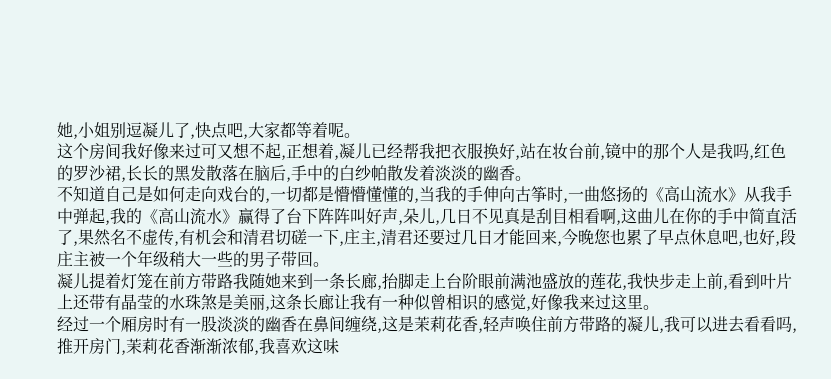她,小姐别逗凝儿了,快点吧,大家都等着呢。
这个房间我好像来过可又想不起,正想着,凝儿已经帮我把衣服换好,站在妆台前,镜中的那个人是我吗,红色的罗沙裙,长长的黑发散落在脑后,手中的白纱帕散发着淡淡的幽香。
不知道自己是如何走向戏台的,一切都是懵懵懂懂的,当我的手伸向古筝时,一曲悠扬的《高山流水》从我手中弹起,我的《高山流水》赢得了台下阵阵叫好声,朵儿,几日不见真是刮目相看啊,这曲儿在你的手中简直活了,果然名不虚传,有机会和清君切磋一下,庄主,清君还要过几日才能回来,今晚您也累了早点休息吧,也好,段庄主被一个年级稍大一些的男子带回。
凝儿提着灯笼在前方带路我随她来到一条长廊,抬脚走上台阶眼前满池盛放的莲花,我快步走上前,看到叶片上还带有晶莹的水珠煞是美丽,这条长廊让我有一种似曾相识的感觉,好像我来过这里。
经过一个厢房时有一股淡淡的幽香在鼻间缠绕,这是茉莉花香,轻声唤住前方带路的凝儿,我可以进去看看吗,推开房门,茉莉花香渐渐浓郁,我喜欢这味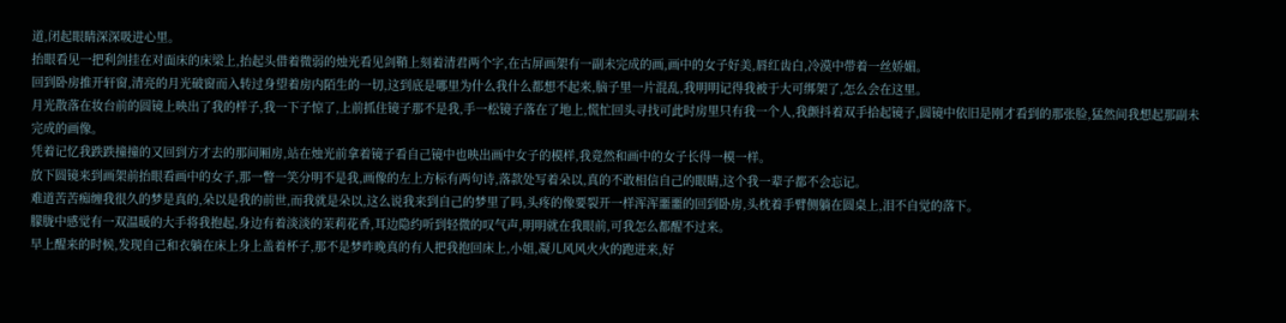道,闭起眼睛深深吸进心里。
抬眼看见一把利剑挂在对面床的床梁上,抬起头借着微弱的烛光看见剑鞘上刻着清君两个字,在古屏画架有一副未完成的画,画中的女子好美,唇红齿白,冷漠中带着一丝娇媚。
回到卧房推开轩窗,清亮的月光破窗而入转过身望着房内陌生的一切,这到底是哪里为什么我什么都想不起来,脑子里一片混乱,我明明记得我被于大可绑架了,怎么会在这里。
月光散落在妆台前的圆镜上映出了我的样子,我一下子惊了,上前抓住镜子那不是我,手一松镜子落在了地上,慌忙回头寻找可此时房里只有我一个人,我颤抖着双手拾起镜子,圆镜中依旧是刚才看到的那张脸,猛然间我想起那副未完成的画像。
凭着记忆我跌跌撞撞的又回到方才去的那间厢房,站在烛光前拿着镜子看自己镜中也映出画中女子的模样,我竟然和画中的女子长得一模一样。
放下圆镜来到画架前抬眼看画中的女子,那一瞥一笑分明不是我,画像的左上方标有两句诗,落款处写着朵以,真的不敢相信自己的眼睛,这个我一辈子都不会忘记。
难道苦苦痴缠我很久的梦是真的,朵以是我的前世,而我就是朵以,这么说我来到自己的梦里了吗,头疼的像要裂开一样浑浑噩噩的回到卧房,头枕着手臂侧躺在圆桌上,泪不自觉的落下。
朦胧中感觉有一双温暖的大手将我抱起,身边有着淡淡的茉莉花香,耳边隐约听到轻微的叹气声,明明就在我眼前,可我怎么都醒不过来。
早上醒来的时候,发现自己和衣躺在床上身上盖着杯子,那不是梦昨晚真的有人把我抱回床上,小姐,凝儿风风火火的跑进来,好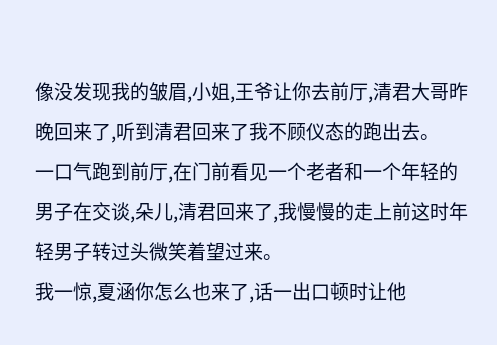像没发现我的皱眉,小姐,王爷让你去前厅,清君大哥昨晚回来了,听到清君回来了我不顾仪态的跑出去。
一口气跑到前厅,在门前看见一个老者和一个年轻的男子在交谈,朵儿,清君回来了,我慢慢的走上前这时年轻男子转过头微笑着望过来。
我一惊,夏涵你怎么也来了,话一出口顿时让他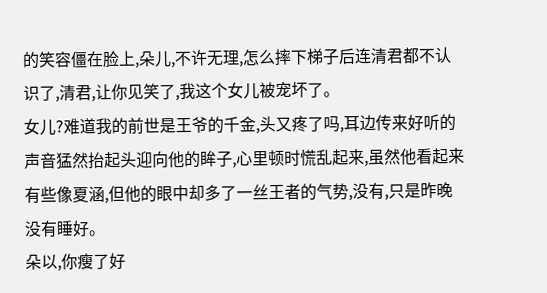的笑容僵在脸上,朵儿,不许无理,怎么摔下梯子后连清君都不认识了,清君,让你见笑了,我这个女儿被宠坏了。
女儿?难道我的前世是王爷的千金,头又疼了吗,耳边传来好听的声音猛然抬起头迎向他的眸子,心里顿时慌乱起来,虽然他看起来有些像夏涵,但他的眼中却多了一丝王者的气势,没有,只是昨晚没有睡好。
朵以,你瘦了好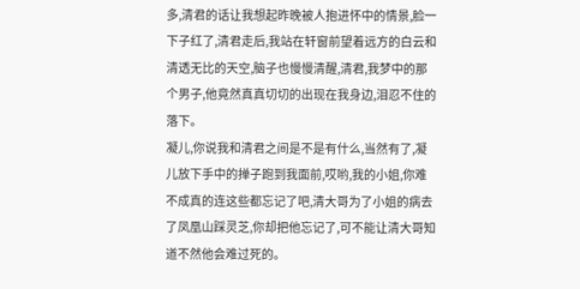多,清君的话让我想起昨晚被人抱进怀中的情景,脸一下子红了,清君走后,我站在轩窗前望着远方的白云和清透无比的天空,脑子也慢慢清醒,清君,我梦中的那个男子,他竟然真真切切的出现在我身边,泪忍不住的落下。
凝儿,你说我和清君之间是不是有什么,当然有了,凝儿放下手中的掸子跑到我面前,哎哟,我的小姐,你难不成真的连这些都忘记了吧,清大哥为了小姐的病去了凤凰山踩灵芝,你却把他忘记了,可不能让清大哥知道不然他会难过死的。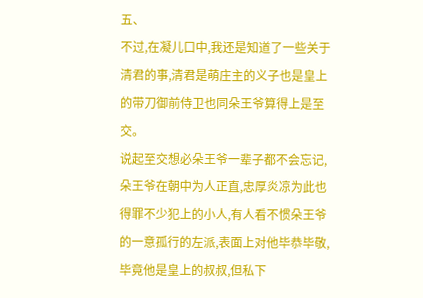五、
不过,在凝儿口中,我还是知道了一些关于清君的事,清君是萌庄主的义子也是皇上的带刀御前侍卫也同朵王爷算得上是至交。
说起至交想必朵王爷一辈子都不会忘记,朵王爷在朝中为人正直,忠厚炎凉为此也得罪不少犯上的小人,有人看不惯朵王爷的一意孤行的左派,表面上对他毕恭毕敬,毕竟他是皇上的叔叔,但私下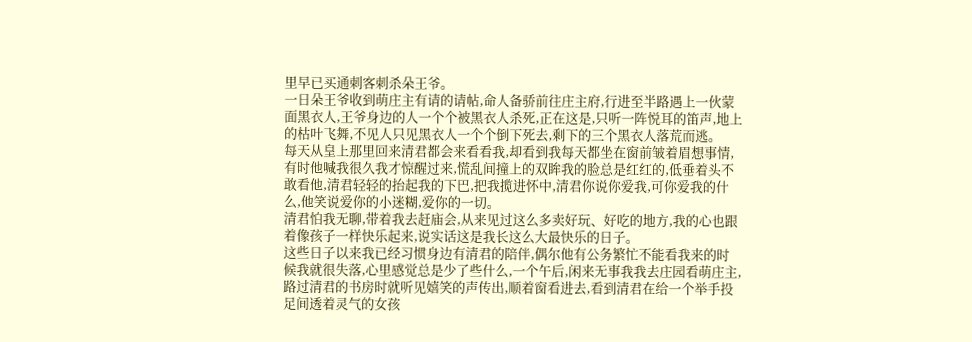里早已买通刺客刺杀朵王爷。
一日朵王爷收到萌庄主有请的请帖,命人备骄前往庄主府,行进至半路遇上一伙蒙面黑衣人,王爷身边的人一个个被黑衣人杀死,正在这是,只听一阵悦耳的笛声,地上的枯叶飞舞,不见人只见黑衣人一个个倒下死去,剩下的三个黑衣人落荒而逃。
每天从皇上那里回来清君都会来看看我,却看到我每天都坐在窗前皱着眉想事情,有时他喊我很久我才惊醒过来,慌乱间撞上的双眸我的脸总是红红的,低垂着头不敢看他,清君轻轻的抬起我的下巴,把我揽进怀中,清君你说你爱我,可你爱我的什么,他笑说爱你的小迷糊,爱你的一切。
清君怕我无聊,带着我去赶庙会,从来见过这么多卖好玩、好吃的地方,我的心也跟着像孩子一样快乐起来,说实话这是我长这么大最快乐的日子。
这些日子以来我已经习惯身边有清君的陪伴,偶尔他有公务繁忙不能看我来的时候我就很失落,心里感觉总是少了些什么,一个午后,闲来无事我我去庄园看萌庄主,路过清君的书房时就听见嬉笑的声传出,顺着窗看进去,看到清君在给一个举手投足间透着灵气的女孩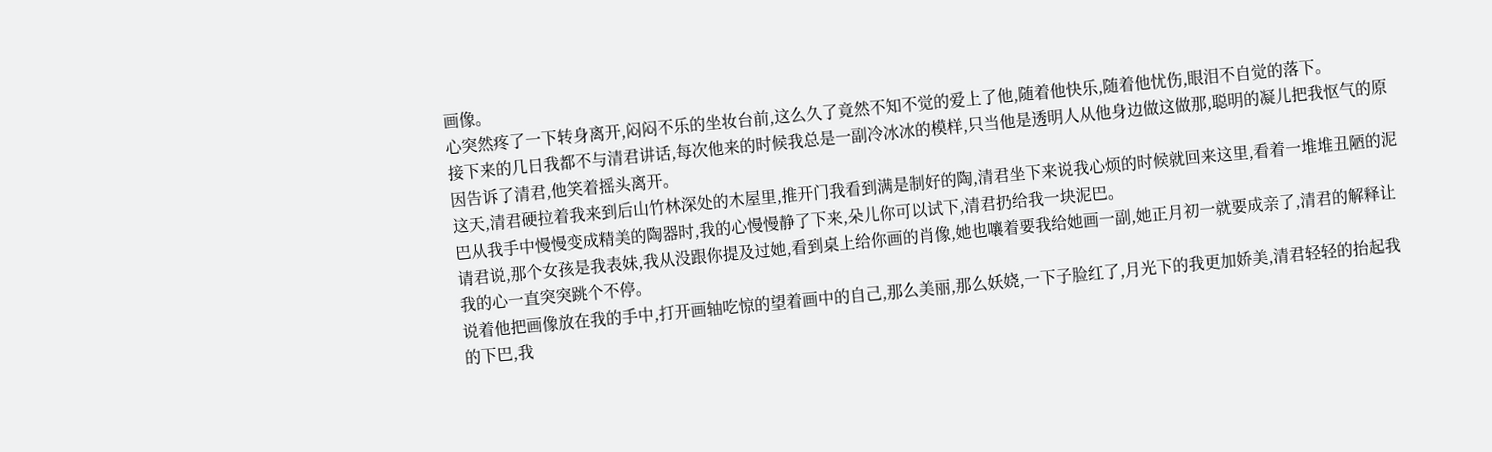画像。
心突然疼了一下转身离开,闷闷不乐的坐妆台前,这么久了竟然不知不觉的爱上了他,随着他快乐,随着他忧伤,眼泪不自觉的落下。
接下来的几日我都不与清君讲话,每次他来的时候我总是一副冷冰冰的模样,只当他是透明人从他身边做这做那,聪明的凝儿把我怄气的原因告诉了清君,他笑着摇头离开。
这天,清君硬拉着我来到后山竹林深处的木屋里,推开门我看到满是制好的陶,清君坐下来说我心烦的时候就回来这里,看着一堆堆丑陋的泥巴从我手中慢慢变成精美的陶器时,我的心慢慢静了下来,朵儿你可以试下,清君扔给我一块泥巴。
请君说,那个女孩是我表妹,我从没跟你提及过她,看到桌上给你画的肖像,她也嚷着要我给她画一副,她正月初一就要成亲了,清君的解释让我的心一直突突跳个不停。
说着他把画像放在我的手中,打开画轴吃惊的望着画中的自己,那么美丽,那么妖娆,一下子脸红了,月光下的我更加娇美,清君轻轻的抬起我的下巴,我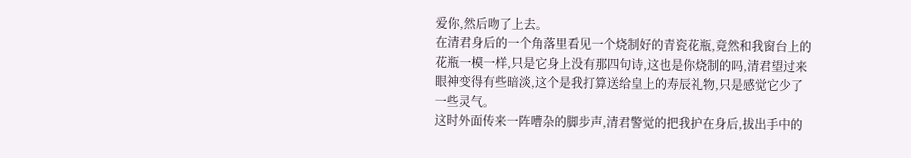爱你,然后吻了上去。
在清君身后的一个角落里看见一个烧制好的青瓷花瓶,竟然和我窗台上的花瓶一模一样,只是它身上没有那四句诗,这也是你烧制的吗,清君望过来眼神变得有些暗淡,这个是我打算送给皇上的寿辰礼物,只是感觉它少了一些灵气。
这时外面传来一阵嘈杂的脚步声,清君警觉的把我护在身后,拔出手中的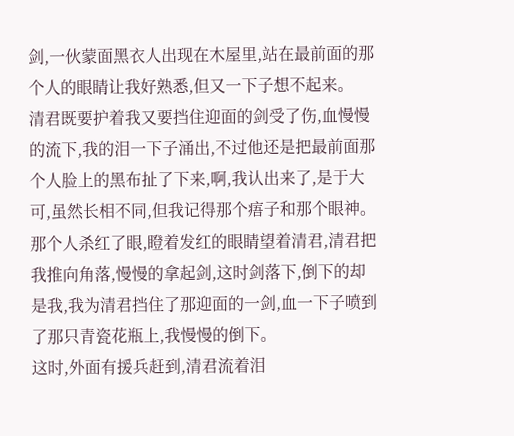剑,一伙蒙面黑衣人出现在木屋里,站在最前面的那个人的眼睛让我好熟悉,但又一下子想不起来。
清君既要护着我又要挡住迎面的剑受了伤,血慢慢的流下,我的泪一下子涌出,不过他还是把最前面那个人脸上的黑布扯了下来,啊,我认出来了,是于大可,虽然长相不同,但我记得那个痦子和那个眼神。
那个人杀红了眼,瞪着发红的眼睛望着清君,清君把我推向角落,慢慢的拿起剑,这时剑落下,倒下的却是我,我为清君挡住了那迎面的一剑,血一下子喷到了那只青瓷花瓶上,我慢慢的倒下。
这时,外面有援兵赶到,清君流着泪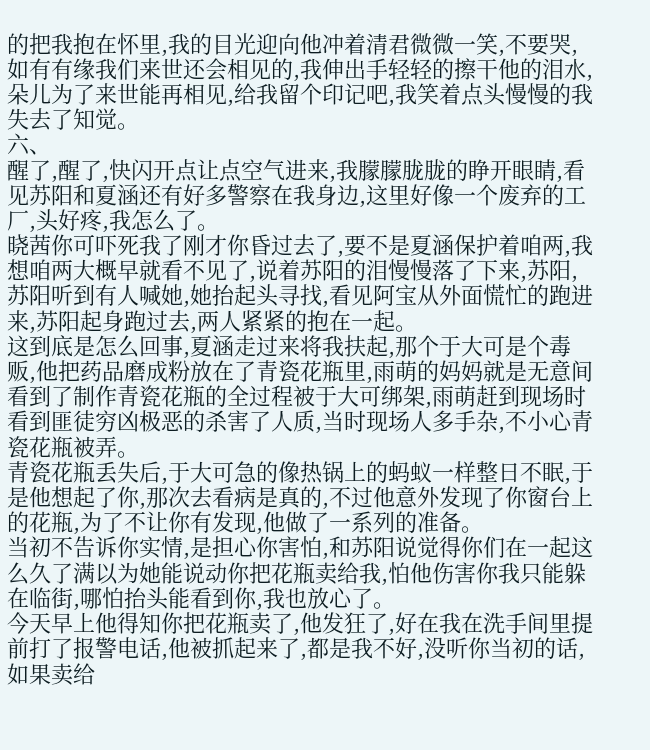的把我抱在怀里,我的目光迎向他冲着清君微微一笑,不要哭,如有有缘我们来世还会相见的,我伸出手轻轻的擦干他的泪水,朵儿为了来世能再相见,给我留个印记吧,我笑着点头慢慢的我失去了知觉。
六、
醒了,醒了,快闪开点让点空气进来,我朦朦胧胧的睁开眼睛,看见苏阳和夏涵还有好多警察在我身边,这里好像一个废弃的工厂,头好疼,我怎么了。
晓茜你可吓死我了刚才你昏过去了,要不是夏涵保护着咱两,我想咱两大概早就看不见了,说着苏阳的泪慢慢落了下来,苏阳,苏阳听到有人喊她,她抬起头寻找,看见阿宝从外面慌忙的跑进来,苏阳起身跑过去,两人紧紧的抱在一起。
这到底是怎么回事,夏涵走过来将我扶起,那个于大可是个毒贩,他把药品磨成粉放在了青瓷花瓶里,雨萌的妈妈就是无意间看到了制作青瓷花瓶的全过程被于大可绑架,雨萌赶到现场时看到匪徒穷凶极恶的杀害了人质,当时现场人多手杂,不小心青瓷花瓶被弄。
青瓷花瓶丢失后,于大可急的像热锅上的蚂蚁一样整日不眠,于是他想起了你,那次去看病是真的,不过他意外发现了你窗台上的花瓶,为了不让你有发现,他做了一系列的准备。
当初不告诉你实情,是担心你害怕,和苏阳说觉得你们在一起这么久了满以为她能说动你把花瓶卖给我,怕他伤害你我只能躲在临街,哪怕抬头能看到你,我也放心了。
今天早上他得知你把花瓶卖了,他发狂了,好在我在洗手间里提前打了报警电话,他被抓起来了,都是我不好,没听你当初的话,如果卖给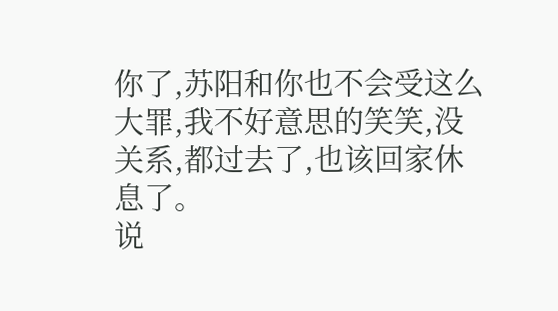你了,苏阳和你也不会受这么大罪,我不好意思的笑笑,没关系,都过去了,也该回家休息了。
说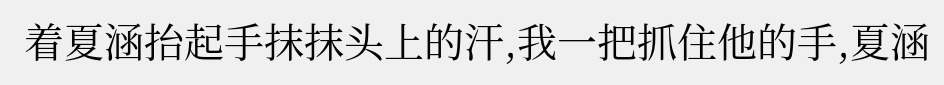着夏涵抬起手抹抹头上的汗,我一把抓住他的手,夏涵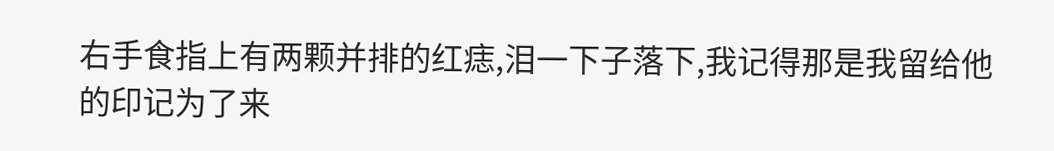右手食指上有两颗并排的红痣,泪一下子落下,我记得那是我留给他的印记为了来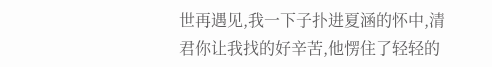世再遇见,我一下子扑进夏涵的怀中,清君你让我找的好辛苦,他愣住了轻轻的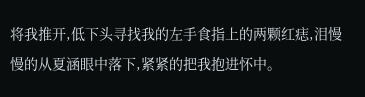将我推开,低下头寻找我的左手食指上的两颗红痣,泪慢慢的从夏涵眼中落下,紧紧的把我抱进怀中。